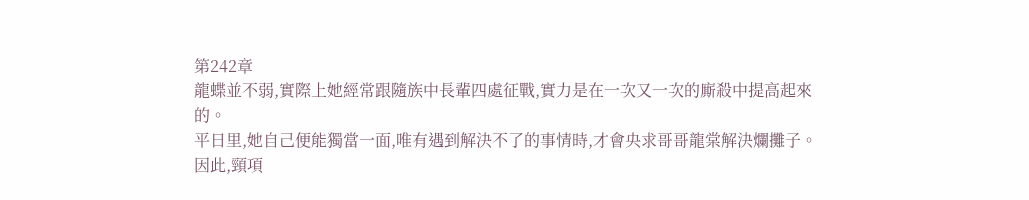第242章
龍蝶並不弱,實際上她經常跟隨族中長輩四處征戰,實力是在一次又一次的廝殺中提高起來的。
平日里,她自己便能獨當一面,唯有遇到解決不了的事情時,才會央求哥哥龍棠解決爛攤子。
因此,頸項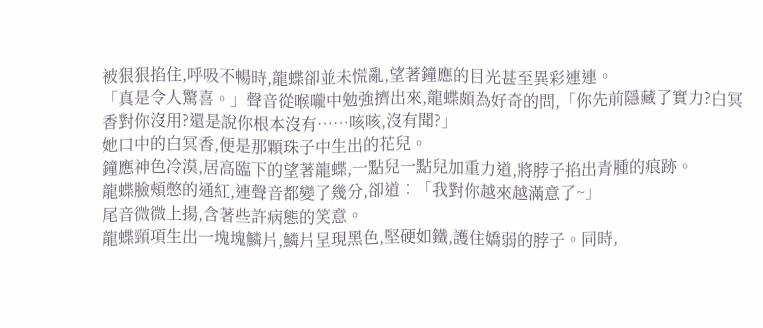被狠狠掐住,呼吸不暢時,龍蝶卻並未慌亂,望著鐘應的目光甚至異彩連連。
「真是令人驚喜。」聲音從喉嚨中勉強擠出來,龍蝶頗為好奇的問,「你先前隱藏了實力?白冥香對你沒用?還是說你根本沒有……咳咳,沒有聞?」
她口中的白冥香,便是那顆珠子中生出的花兒。
鐘應神色冷漠,居高臨下的望著龍蝶,一點兒一點兒加重力道,將脖子掐出青腫的痕跡。
龍蝶臉頰憋的通紅,連聲音都變了幾分,卻道︰「我對你越來越滿意了~」
尾音微微上揚,含著些許病態的笑意。
龍蝶頸項生出一塊塊鱗片,鱗片呈現黑色,堅硬如鐵,護住嬌弱的脖子。同時,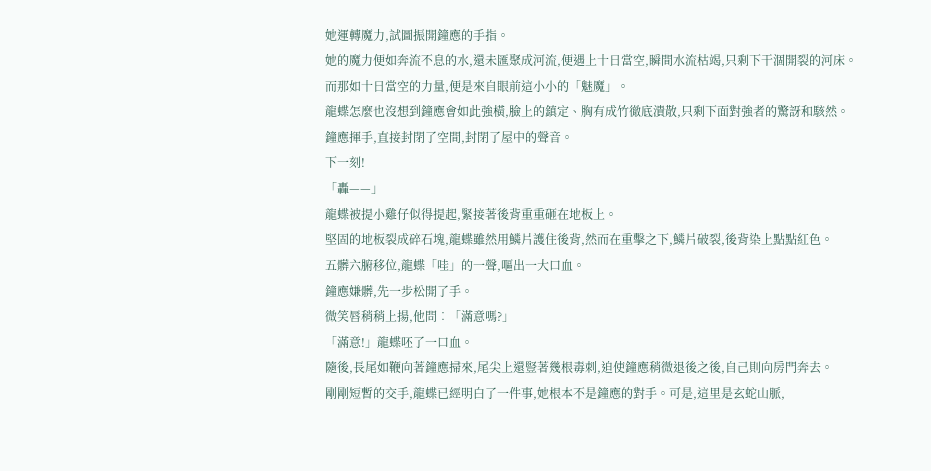她運轉魔力,試圖振開鐘應的手指。
她的魔力便如奔流不息的水,還未匯聚成河流,便遇上十日當空,瞬間水流枯竭,只剩下干涸開裂的河床。
而那如十日當空的力量,便是來自眼前這小小的「魅魔」。
龍蝶怎麼也沒想到鐘應會如此強橫,臉上的鎮定、胸有成竹徹底潰散,只剩下面對強者的驚訝和駭然。
鐘應揮手,直接封閉了空間,封閉了屋中的聲音。
下一刻!
「轟——」
龍蝶被提小雞仔似得提起,緊接著後背重重砸在地板上。
堅固的地板裂成碎石塊,龍蝶雖然用鱗片護住後背,然而在重擊之下,鱗片破裂,後背染上點點紅色。
五髒六腑移位,龍蝶「哇」的一聲,嘔出一大口血。
鐘應嫌髒,先一步松開了手。
微笑唇稍稍上揚,他問︰「滿意嗎?」
「滿意!」龍蝶呸了一口血。
隨後,長尾如鞭向著鐘應掃來,尾尖上還豎著幾根毒刺,迫使鐘應稍微退後之後,自己則向房門奔去。
剛剛短暫的交手,龍蝶已經明白了一件事,她根本不是鐘應的對手。可是,這里是玄蛇山脈,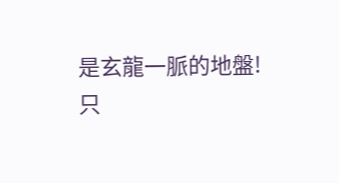是玄龍一脈的地盤!
只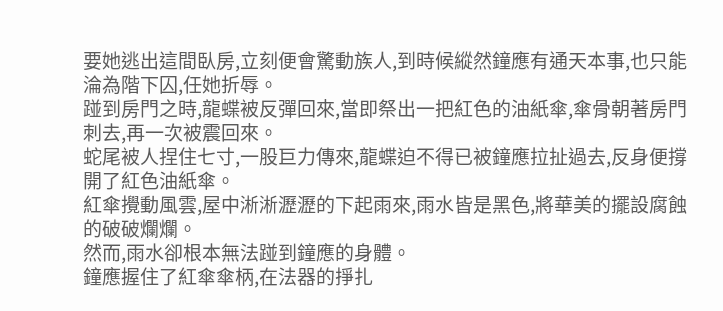要她逃出這間臥房,立刻便會驚動族人,到時候縱然鐘應有通天本事,也只能淪為階下囚,任她折辱。
踫到房門之時,龍蝶被反彈回來,當即祭出一把紅色的油紙傘,傘骨朝著房門刺去,再一次被震回來。
蛇尾被人捏住七寸,一股巨力傳來,龍蝶迫不得已被鐘應拉扯過去,反身便撐開了紅色油紙傘。
紅傘攪動風雲,屋中淅淅瀝瀝的下起雨來,雨水皆是黑色,將華美的擺設腐蝕的破破爛爛。
然而,雨水卻根本無法踫到鐘應的身體。
鐘應握住了紅傘傘柄,在法器的掙扎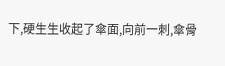下,硬生生收起了傘面,向前一刺,傘骨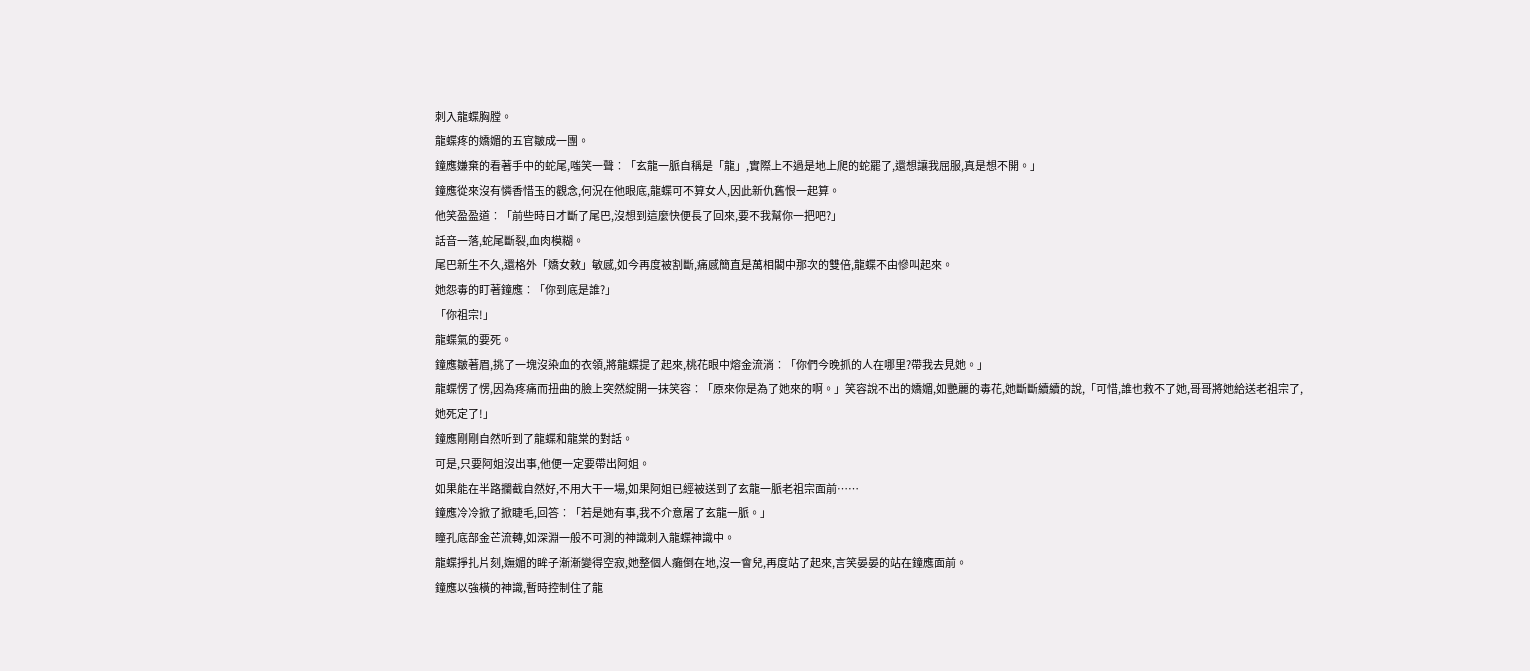刺入龍蝶胸膛。
龍蝶疼的嬌媚的五官皺成一團。
鐘應嫌棄的看著手中的蛇尾,嗤笑一聲︰「玄龍一脈自稱是「龍」,實際上不過是地上爬的蛇罷了,還想讓我屈服,真是想不開。」
鐘應從來沒有憐香惜玉的觀念,何況在他眼底,龍蝶可不算女人,因此新仇舊恨一起算。
他笑盈盈道︰「前些時日才斷了尾巴,沒想到這麼快便長了回來,要不我幫你一把吧?」
話音一落,蛇尾斷裂,血肉模糊。
尾巴新生不久,還格外「嬌女敕」敏感,如今再度被割斷,痛感簡直是萬相閣中那次的雙倍,龍蝶不由慘叫起來。
她怨毒的盯著鐘應︰「你到底是誰?」
「你祖宗!」
龍蝶氣的要死。
鐘應皺著眉,挑了一塊沒染血的衣領,將龍蝶提了起來,桃花眼中熔金流淌︰「你們今晚抓的人在哪里?帶我去見她。」
龍蝶愣了愣,因為疼痛而扭曲的臉上突然綻開一抹笑容︰「原來你是為了她來的啊。」笑容說不出的嬌媚,如艷麗的毒花,她斷斷續續的說,「可惜,誰也救不了她,哥哥將她給送老祖宗了,她死定了!」
鐘應剛剛自然听到了龍蝶和龍棠的對話。
可是,只要阿姐沒出事,他便一定要帶出阿姐。
如果能在半路攔截自然好,不用大干一場,如果阿姐已經被送到了玄龍一脈老祖宗面前……
鐘應冷冷掀了掀睫毛,回答︰「若是她有事,我不介意屠了玄龍一脈。」
瞳孔底部金芒流轉,如深淵一般不可測的神識刺入龍蝶神識中。
龍蝶掙扎片刻,嫵媚的眸子漸漸變得空寂,她整個人癱倒在地,沒一會兒,再度站了起來,言笑晏晏的站在鐘應面前。
鐘應以強橫的神識,暫時控制住了龍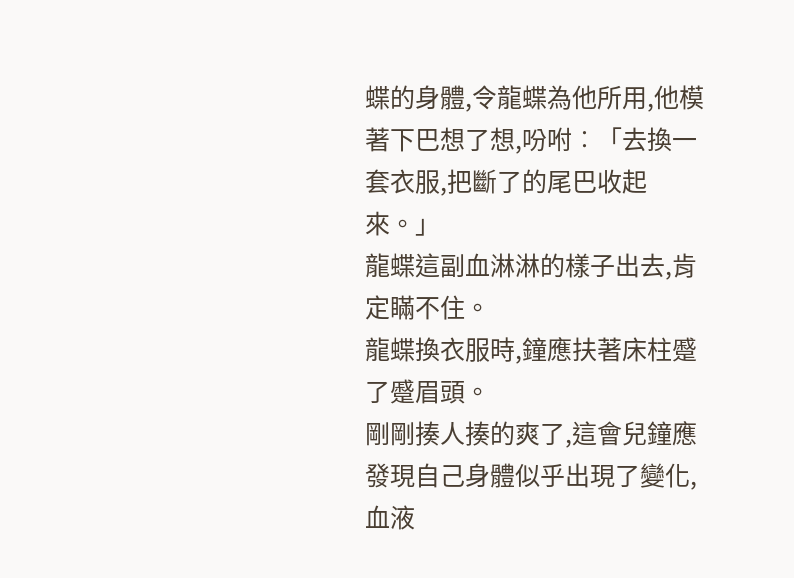蝶的身體,令龍蝶為他所用,他模著下巴想了想,吩咐︰「去換一套衣服,把斷了的尾巴收起來。」
龍蝶這副血淋淋的樣子出去,肯定瞞不住。
龍蝶換衣服時,鐘應扶著床柱蹙了蹙眉頭。
剛剛揍人揍的爽了,這會兒鐘應發現自己身體似乎出現了變化,血液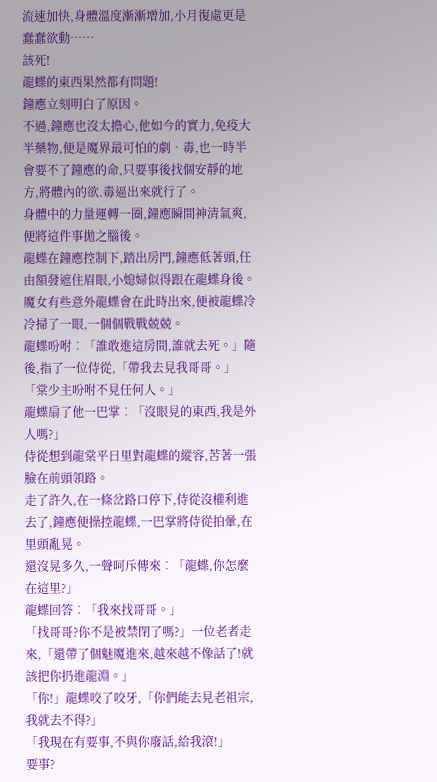流速加快,身體溫度漸漸增加,小月復處更是蠢蠢欲動……
該死!
龍蝶的東西果然都有問題!
鐘應立刻明白了原因。
不過,鐘應也沒太擔心,他如今的實力,免疫大半藥物,便是魔界最可怕的劇•毒,也一時半會要不了鐘應的命,只要事後找個安靜的地方,將體內的欲.毒逼出來就行了。
身體中的力量運轉一圈,鐘應瞬間神清氣爽,便將這件事拋之腦後。
龍蝶在鐘應控制下,踏出房門,鐘應低著頭,任由額發遮住眉眼,小媳婦似得跟在龍蝶身後。
魔女有些意外龍蝶會在此時出來,便被龍蝶冷冷掃了一眼,一個個戰戰兢兢。
龍蝶吩咐︰「誰敢進這房間,誰就去死。」隨後,指了一位侍從,「帶我去見我哥哥。」
「棠少主吩咐不見任何人。」
龍蝶扇了他一巴掌︰「沒眼見的東西,我是外人嗎?」
侍從想到龍棠平日里對龍蝶的縱容,苦著一張臉在前頭領路。
走了許久,在一條岔路口停下,侍從沒權利進去了,鐘應便操控龍蝶,一巴掌將侍從拍暈,在里頭亂晃。
還沒晃多久,一聲呵斥傳來︰「龍蝶,你怎麼在這里?」
龍蝶回答︰「我來找哥哥。」
「找哥哥?你不是被禁閉了嗎?」一位老者走來,「還帶了個魅魔進來,越來越不像話了!就該把你扔進龍淵。」
「你!」龍蝶咬了咬牙,「你們能去見老祖宗,我就去不得?」
「我現在有要事,不與你廢話,給我滾!」
要事?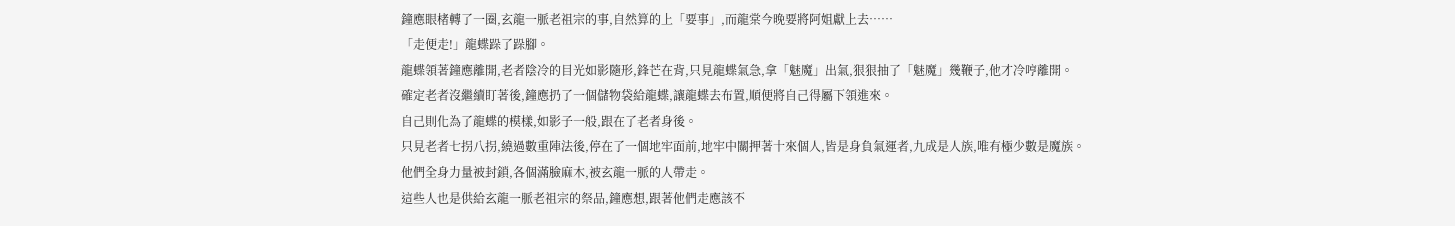鐘應眼楮轉了一圈,玄龍一脈老祖宗的事,自然算的上「要事」,而龍棠今晚要將阿姐獻上去……
「走便走!」龍蝶跺了跺腳。
龍蝶領著鐘應離開,老者陰冷的目光如影隨形,鋒芒在背,只見龍蝶氣急,拿「魅魔」出氣,狠狠抽了「魅魔」幾鞭子,他才冷哼離開。
確定老者沒繼續盯著後,鐘應扔了一個儲物袋給龍蝶,讓龍蝶去布置,順便將自己得屬下領進來。
自己則化為了龍蝶的模樣,如影子一般,跟在了老者身後。
只見老者七拐八拐,繞過數重陣法後,停在了一個地牢面前,地牢中關押著十來個人,皆是身負氣運者,九成是人族,唯有極少數是魔族。
他們全身力量被封鎖,各個滿臉麻木,被玄龍一脈的人帶走。
這些人也是供給玄龍一脈老祖宗的祭品,鐘應想,跟著他們走應該不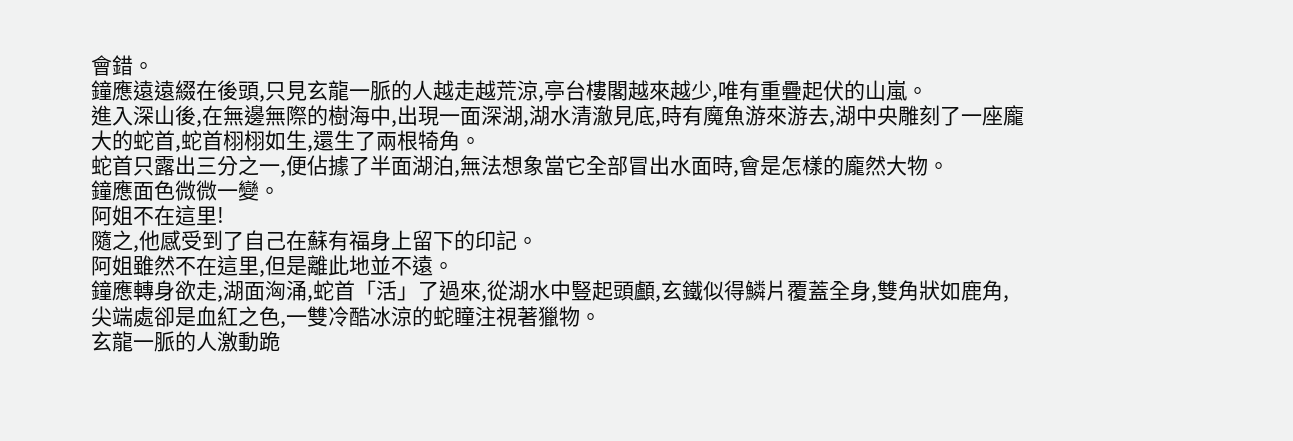會錯。
鐘應遠遠綴在後頭,只見玄龍一脈的人越走越荒涼,亭台樓閣越來越少,唯有重疊起伏的山嵐。
進入深山後,在無邊無際的樹海中,出現一面深湖,湖水清澈見底,時有魔魚游來游去,湖中央雕刻了一座龐大的蛇首,蛇首栩栩如生,還生了兩根犄角。
蛇首只露出三分之一,便佔據了半面湖泊,無法想象當它全部冒出水面時,會是怎樣的龐然大物。
鐘應面色微微一變。
阿姐不在這里!
隨之,他感受到了自己在蘇有福身上留下的印記。
阿姐雖然不在這里,但是離此地並不遠。
鐘應轉身欲走,湖面洶涌,蛇首「活」了過來,從湖水中豎起頭顱,玄鐵似得鱗片覆蓋全身,雙角狀如鹿角,尖端處卻是血紅之色,一雙冷酷冰涼的蛇瞳注視著獵物。
玄龍一脈的人激動跪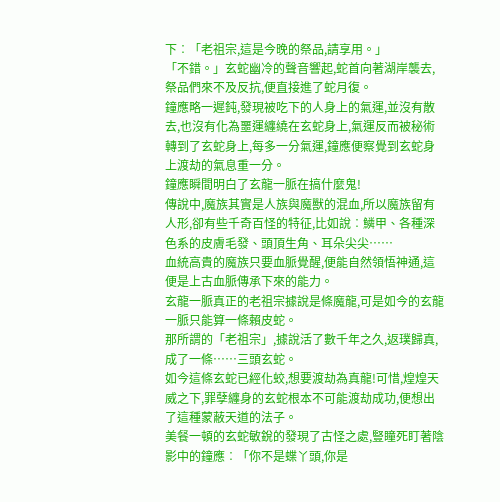下︰「老祖宗,這是今晚的祭品,請享用。」
「不錯。」玄蛇幽冷的聲音響起,蛇首向著湖岸襲去,祭品們來不及反抗,便直接進了蛇月復。
鐘應略一遲鈍,發現被吃下的人身上的氣運,並沒有散去,也沒有化為噩運纏繞在玄蛇身上,氣運反而被秘術轉到了玄蛇身上,每多一分氣運,鐘應便察覺到玄蛇身上渡劫的氣息重一分。
鐘應瞬間明白了玄龍一脈在搞什麼鬼!
傳說中,魔族其實是人族與魔獸的混血,所以魔族留有人形,卻有些千奇百怪的特征,比如說︰鱗甲、各種深色系的皮膚毛發、頭頂生角、耳朵尖尖……
血統高貴的魔族只要血脈覺醒,便能自然領悟神通,這便是上古血脈傳承下來的能力。
玄龍一脈真正的老祖宗據說是條魔龍,可是如今的玄龍一脈只能算一條賴皮蛇。
那所謂的「老祖宗」,據說活了數千年之久,返璞歸真,成了一條……三頭玄蛇。
如今這條玄蛇已經化蛟,想要渡劫為真龍!可惜,煌煌天威之下,罪孽纏身的玄蛇根本不可能渡劫成功,便想出了這種蒙蔽天道的法子。
美餐一頓的玄蛇敏銳的發現了古怪之處,豎瞳死盯著陰影中的鐘應︰「你不是蝶丫頭,你是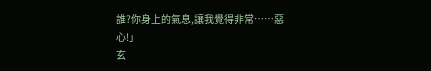誰?你身上的氣息,讓我覺得非常……惡心!」
玄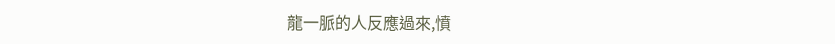龍一脈的人反應過來,憤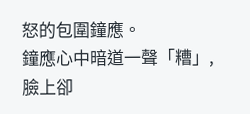怒的包圍鐘應。
鐘應心中暗道一聲「糟」,臉上卻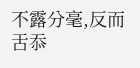不露分毫,反而舌忝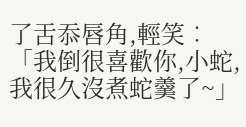了舌忝唇角,輕笑︰「我倒很喜歡你,小蛇,我很久沒煮蛇羹了~」